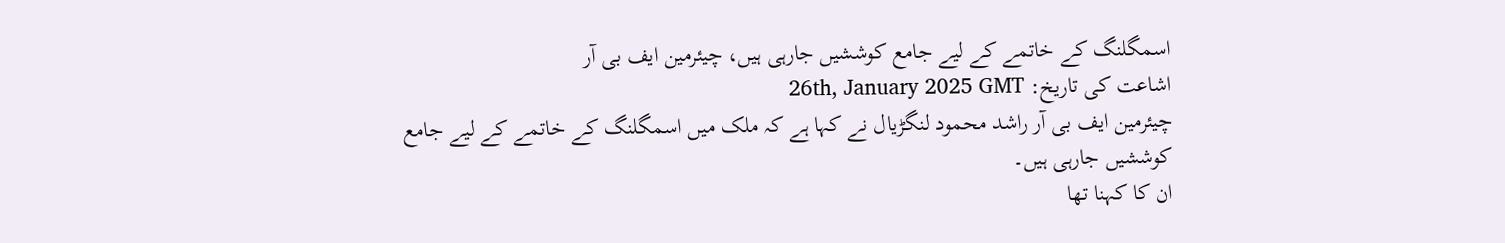اسمگلنگ کے خاتمے کے لیے جامع کوششیں جارہی ہیں، چیئرمین ایف بی آر
اشاعت کی تاریخ: 26th, January 2025 GMT
چیئرمین ایف بی آر راشد محمود لنگڑیال نے کہا ہے کہ ملک میں اسمگلنگ کے خاتمے کے لیے جامع کوششیں جارہی ہیں۔
ان کا کہنا تھا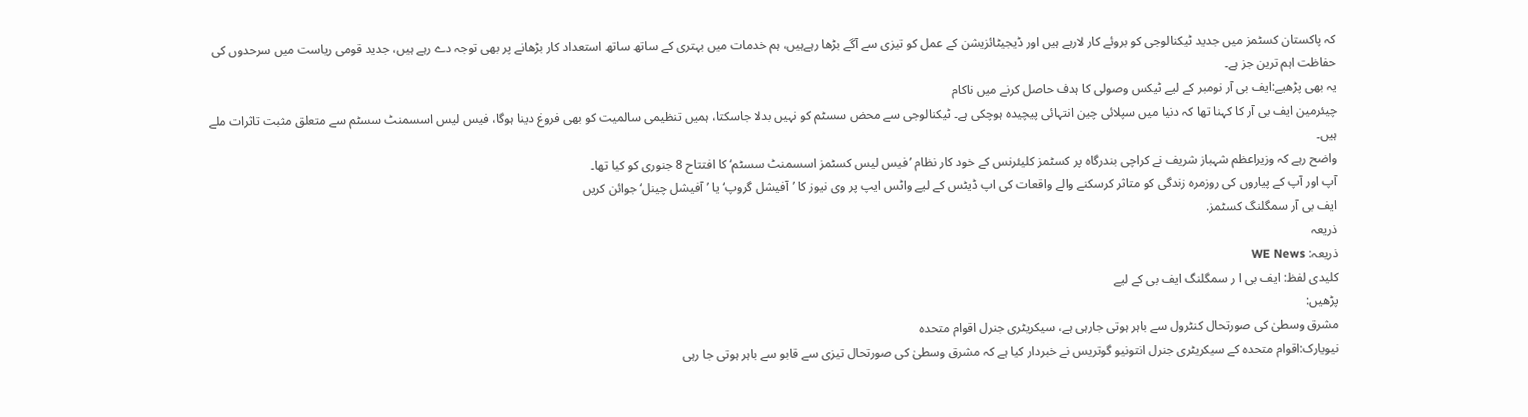کہ پاکستان کسٹمز میں جدید ٹیکنالوجی کو بروئے کار لارہے ہیں اور ڈیجیٹائزیشن کے عمل کو تیزی سے آگے بڑھا رہےہیں، ہم خدمات میں بہتری کے ساتھ ساتھ استعداد کار بڑھانے پر بھی توجہ دے رہے ہیں، جدید قومی ریاست میں سرحدوں کی حفاظت اہم ترین جز ہے۔
یہ بھی پڑھیے:ایف بی آر نومبر کے لیے ٹیکس وصولی کا ہدف حاصل کرنے میں ناکام
چیئرمین ایف بی آر کا کہنا تھا کہ دنیا میں سپلائی چین انتہائی پیچیدہ ہوچکی ہے۔ ٹیکنالوجی سے محض سسٹم کو نہیں بدلا جاسکتا، ہمیں تنظیمی سالمیت کو بھی فروغ دینا ہوگا، فیس لیس اسسمنٹ سسٹم سے متعلق مثبت تاثرات ملے ہیں۔
واضح رہے کہ وزیراعظم شہباز شریف نے کراچی بندرگاہ پر کسٹمز کلیئرنس کے خود کار نظام ’فیس لیس کسٹمز اسسمنٹ سسٹم‘ کا افتتاح 8 جنوری کو کیا تھا۔
آپ اور آپ کے پیاروں کی روزمرہ زندگی کو متاثر کرسکنے والے واقعات کی اپ ڈیٹس کے لیے واٹس ایپ پر وی نیوز کا ’آفیشل گروپ‘ یا ’آفیشل چینل‘ جوائن کریں
ایف بی آر سمگلنگ کسٹمز.
ذریعہ
ذریعہ: WE News
کلیدی لفظ: ایف بی ا ر سمگلنگ ایف بی کے لیے
پڑھیں:
مشرق وسطیٰ کی صورتحال کنٹرول سے باہر ہوتی جارہی ہے، سیکریٹری جنرل اقوام متحدہ
نیویارک:اقوام متحدہ کے سیکریٹری جنرل انتونیو گوتریس نے خبردار کیا ہے کہ مشرق وسطیٰ کی صورتحال تیزی سے قابو سے باہر ہوتی جا رہی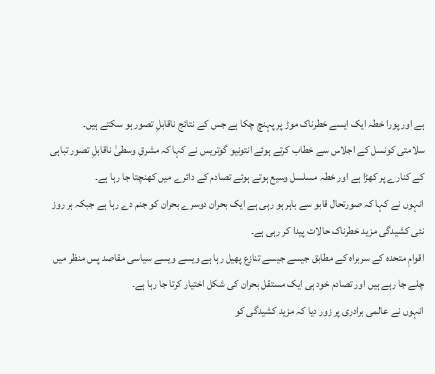ہے اور پورا خطہ ایک ایسے خطرناک موڑ پر پہنچ چکا ہے جس کے نتائج ناقابلِ تصور ہو سکتے ہیں۔
سلامتی کونسل کے اجلاس سے خطاب کرتے ہوئے انتونیو گوتریس نے کہا کہ مشرقِ وسطیٰ ناقابلِ تصور تباہی کے کنارے پر کھڑا ہے اور خطہ مسلسل وسیع ہوتے ہوئے تصادم کے دائرے میں کھنچتا جا رہا ہے۔
انہوں نے کہا کہ صورتحال قابو سے باہر ہو رہی ہے ایک بحران دوسرے بحران کو جنم دے رہا ہے جبکہ ہر روز نئی کشیدگی مزید خطرناک حالات پیدا کر رہی ہے۔
اقوامِ متحدہ کے سربراہ کے مطابق جیسے جیسے تنازع پھیل رہا ہے ویسے ویسے سیاسی مقاصد پس منظر میں چلے جا رہے ہیں اور تصادم خود ہی ایک مستقل بحران کی شکل اختیار کرتا جا رہا ہے۔
انہوں نے عالمی برادری پر زور دیا کہ مزید کشیدگی کو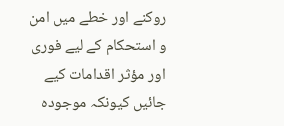روکنے اور خطے میں امن و استحکام کے لیے فوری اور مؤثر اقدامات کیے جائیں کیونکہ موجودہ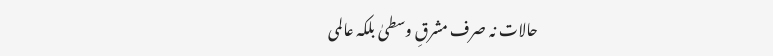حالات نہ صرف مشرقِ وسطیٰ بلکہ عالمی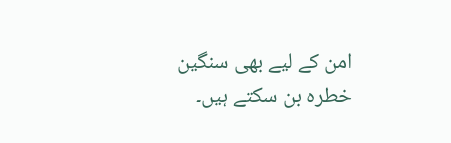امن کے لیے بھی سنگین خطرہ بن سکتے ہیں۔